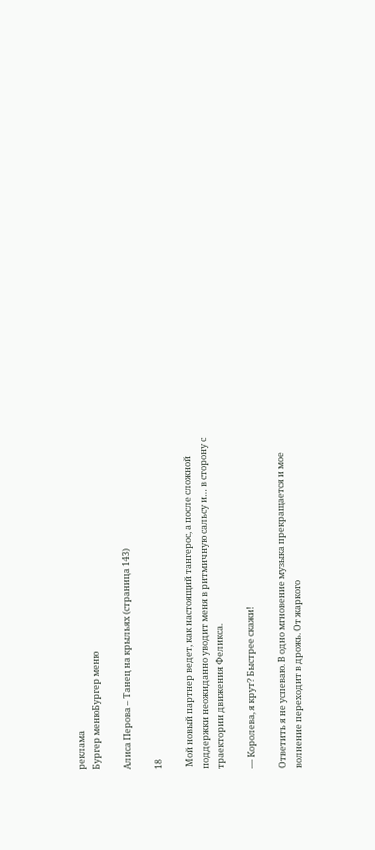реклама
Бургер менюБургер меню

Алиса Перова – Танец на крыльях (страница 143)

18

 Мой новый партнер ведет, как настоящий тангерос, а после сложной поддержки неожиданно уводит меня в ритмичную сальсу и… в сторону с траектории движения Феликса.

— Королева, я крут? Быстрее скажи!

Ответить я не успеваю. В одно мгновение музыка прекращается и мое волнение переходит в дрожь. От жаркого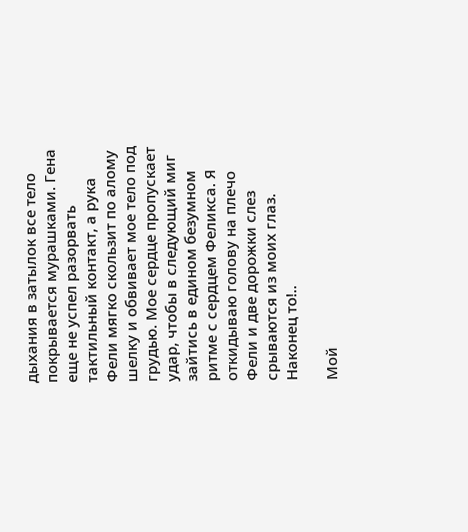дыхания в затылок все тело покрывается мурашками. Гена еще не успел разорвать тактильный контакт, а рука Фели мягко скользит по алому шелку и обвивает мое тело под грудью. Мое сердце пропускает удар, чтобы в следующий миг зайтись в едином безумном ритме с сердцем Феликса. Я откидываю голову на плечо Фели и две дорожки слез срываются из моих глаз. Наконец то!..

Мой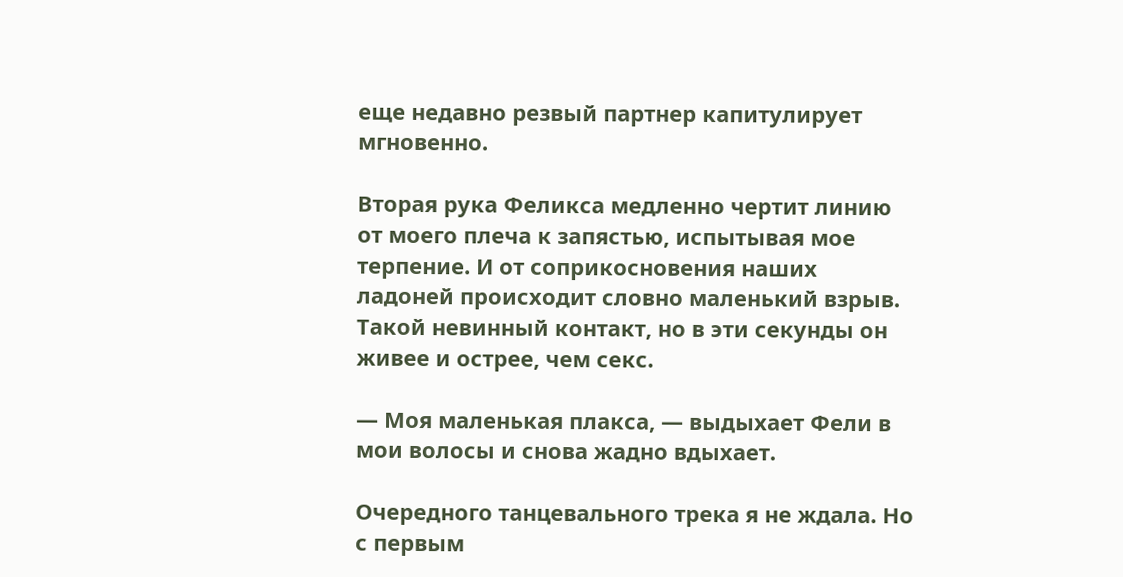еще недавно резвый партнер капитулирует мгновенно.

Вторая рука Феликса медленно чертит линию от моего плеча к запястью, испытывая мое терпение. И от соприкосновения наших ладоней происходит словно маленький взрыв. Такой невинный контакт, но в эти секунды он живее и острее, чем секс.

— Моя маленькая плакса, — выдыхает Фели в мои волосы и снова жадно вдыхает.

Очередного танцевального трека я не ждала. Но с первым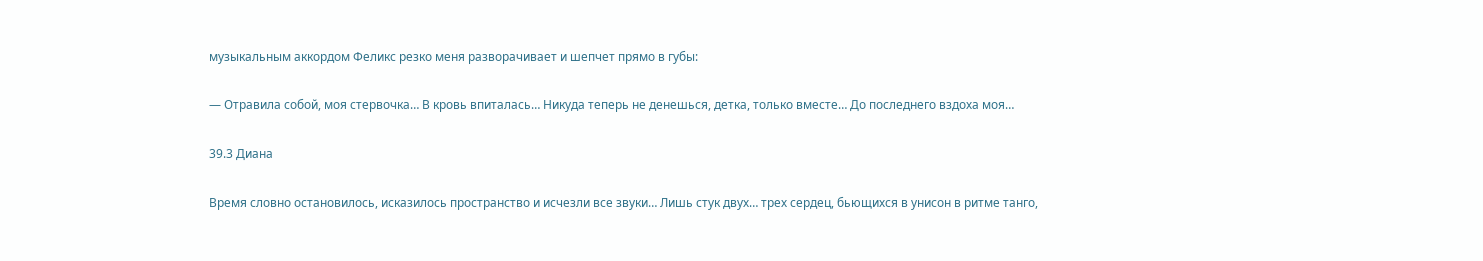музыкальным аккордом Феликс резко меня разворачивает и шепчет прямо в губы:

— Отравила собой, моя стервочка… В кровь впиталась… Никуда теперь не денешься, детка, только вместе… До последнего вздоха моя…

39.3 Диана

Время словно остановилось, исказилось пространство и исчезли все звуки… Лишь стук двух… трех сердец, бьющихся в унисон в ритме танго,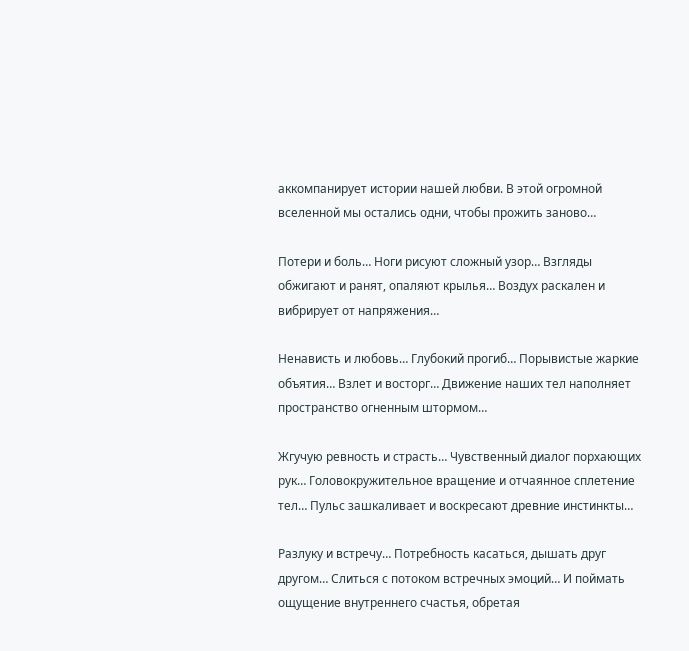аккомпанирует истории нашей любви. В этой огромной вселенной мы остались одни, чтобы прожить заново…

Потери и боль… Ноги рисуют сложный узор… Взгляды обжигают и ранят, опаляют крылья… Воздух раскален и вибрирует от напряжения…

Ненависть и любовь… Глубокий прогиб… Порывистые жаркие объятия… Взлет и восторг… Движение наших тел наполняет пространство огненным штормом…

Жгучую ревность и страсть… Чувственный диалог порхающих рук… Головокружительное вращение и отчаянное сплетение тел… Пульс зашкаливает и воскресают древние инстинкты…

Разлуку и встречу… Потребность касаться, дышать друг другом… Слиться с потоком встречных эмоций… И поймать ощущение внутреннего счастья, обретая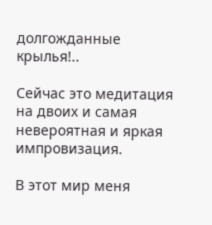долгожданные крылья!..

Сейчас это медитация на двоих и самая невероятная и яркая импровизация.

В этот мир меня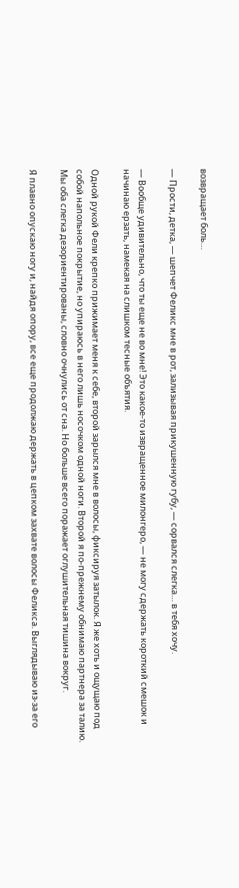возвращает боль…

— Прости, детка, — шепчет Феликс мне в рот, зализывая прикушенную губу, — сорвался слегка… в тебя хочу.

— Вообще удивительно, что ты еще не во мне! Это какое-то извращенное милонгеро, — не могу сдержать короткий смешок и начинаю ерзать, намекая на слишком тесные объятия.

Одной рукой Фели крепко прижимает меня к себе, второй зарылся мне в волосы, фиксируя затылок. Я же хоть и ощущаю под собой напольное покрытие, но упираюсь в него лишь носочком одной ноги. Второй я по-прежнему обнимаю партнера за талию. Мы оба слегка дезориентированы, словно очнулись от сна. Но больше всего поражает оглушительная тишина вокруг.

Я плавно опускаю ногу и, найдя опору, все еще продолжаю держать в цепком захвате волосы Феликса. Выглядываю из-за его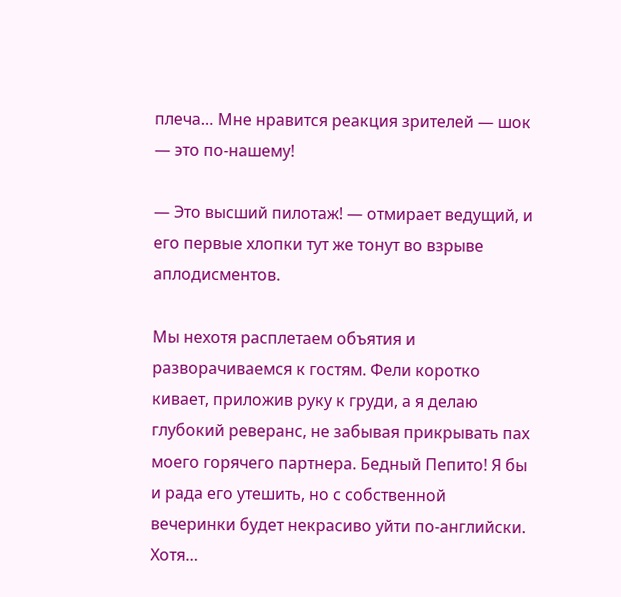плеча… Мне нравится реакция зрителей — шок — это по-нашему!

— Это высший пилотаж! — отмирает ведущий, и его первые хлопки тут же тонут во взрыве аплодисментов.

Мы нехотя расплетаем объятия и разворачиваемся к гостям. Фели коротко кивает, приложив руку к груди, а я делаю глубокий реверанс, не забывая прикрывать пах моего горячего партнера. Бедный Пепито! Я бы и рада его утешить, но с собственной вечеринки будет некрасиво уйти по-английски. Хотя…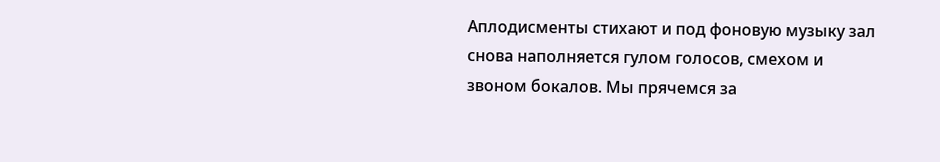Аплодисменты стихают и под фоновую музыку зал снова наполняется гулом голосов, смехом и звоном бокалов. Мы прячемся за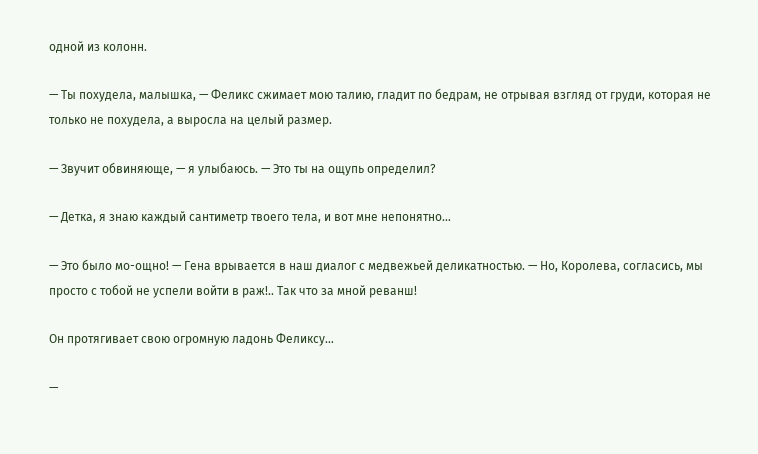одной из колонн.

— Ты похудела, малышка, — Феликс сжимает мою талию, гладит по бедрам, не отрывая взгляд от груди, которая не только не похудела, а выросла на целый размер.

— Звучит обвиняюще, — я улыбаюсь. — Это ты на ощупь определил?

— Детка, я знаю каждый сантиметр твоего тела, и вот мне непонятно…

— Это было мо-ощно! — Гена врывается в наш диалог с медвежьей деликатностью. — Но, Королева, согласись, мы просто с тобой не успели войти в раж!.. Так что за мной реванш!

Он протягивает свою огромную ладонь Феликсу…

—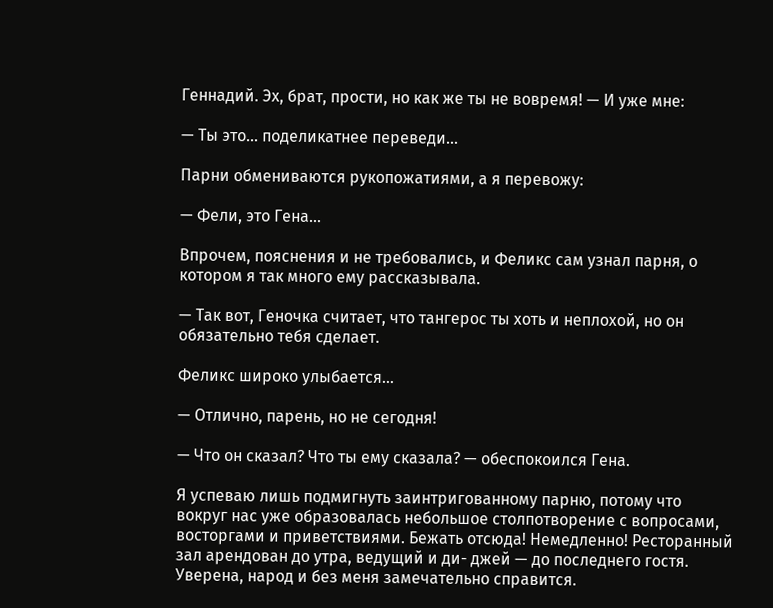Геннадий. Эх, брат, прости, но как же ты не вовремя! — И уже мне:

— Ты это… поделикатнее переведи…

Парни обмениваются рукопожатиями, а я перевожу:

— Фели, это Гена…

Впрочем, пояснения и не требовались, и Феликс сам узнал парня, о котором я так много ему рассказывала.

— Так вот, Геночка считает, что тангерос ты хоть и неплохой, но он обязательно тебя сделает.

Феликс широко улыбается…

— Отлично, парень, но не сегодня!

— Что он сказал? Что ты ему сказала? — обеспокоился Гена.

Я успеваю лишь подмигнуть заинтригованному парню, потому что вокруг нас уже образовалась небольшое столпотворение с вопросами, восторгами и приветствиями. Бежать отсюда! Немедленно! Ресторанный зал арендован до утра, ведущий и ди- джей — до последнего гостя. Уверена, народ и без меня замечательно справится.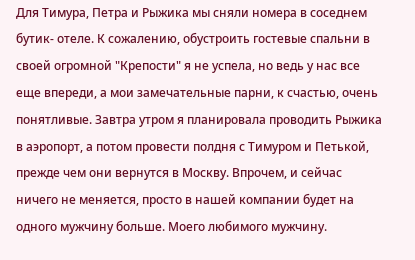Для Тимура, Петра и Рыжика мы сняли номера в соседнем бутик- отеле. К сожалению, обустроить гостевые спальни в своей огромной "Крепости" я не успела, но ведь у нас все еще впереди, а мои замечательные парни, к счастью, очень понятливые. Завтра утром я планировала проводить Рыжика в аэропорт, а потом провести полдня с Тимуром и Петькой, прежде чем они вернутся в Москву. Впрочем, и сейчас ничего не меняется, просто в нашей компании будет на одного мужчину больше. Моего любимого мужчину.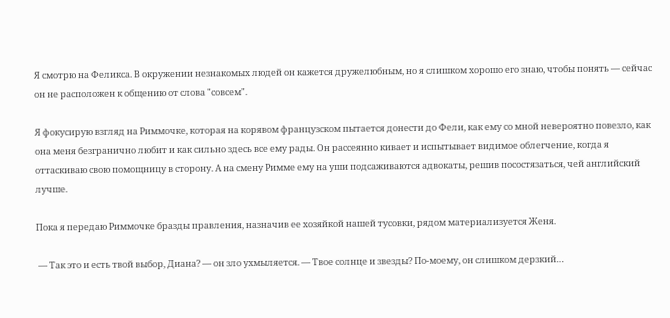Я смотрю на Феликса. В окружении незнакомых людей он кажется дружелюбным, но я слишком хорошо его знаю, чтобы понять — сейчас он не расположен к общению от слова "совсем".

Я фокусирую взгляд на Риммочке, которая на корявом французском пытается донести до Фели, как ему со мной невероятно повезло, как она меня безгранично любит и как сильно здесь все ему рады. Он рассеянно кивает и испытывает видимое облегчение, когда я оттаскиваю свою помощницу в сторону. А на смену Римме ему на уши подсаживаются адвокаты, решив посостязаться, чей английский лучше.

Пока я передаю Риммочке бразды правления, назначив ее хозяйкой нашей тусовки, рядом материализуется Женя.

 — Так это и есть твой выбор, Диана? — он зло ухмыляется. — Твое солнце и звезды? По-моему, он слишком дерзкий…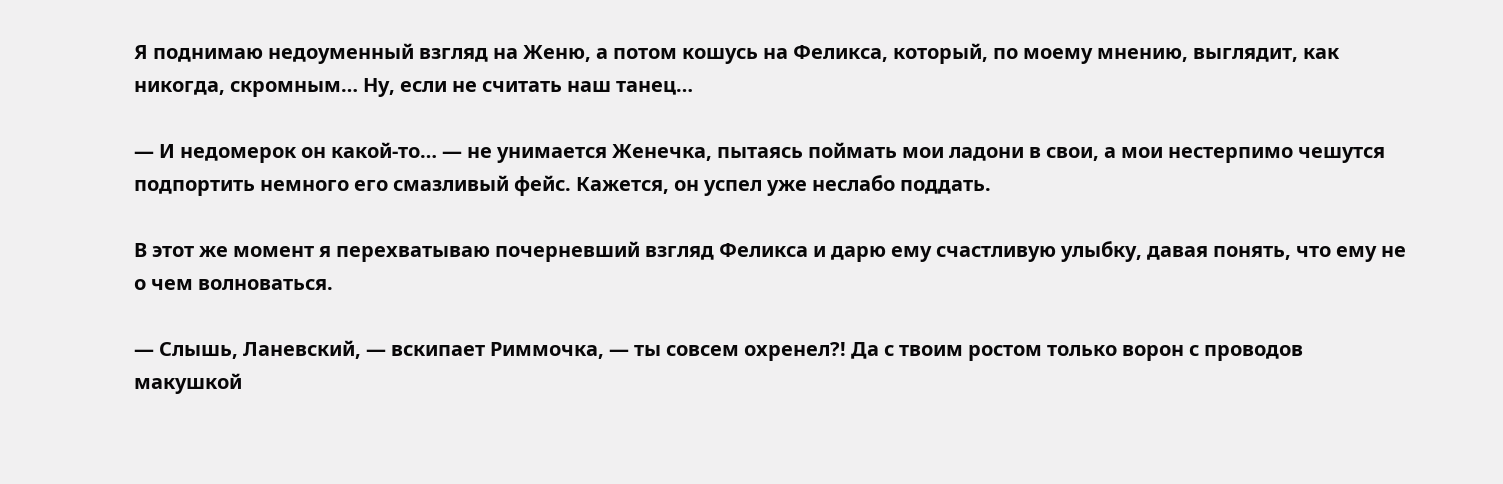Я поднимаю недоуменный взгляд на Женю, а потом кошусь на Феликса, который, по моему мнению, выглядит, как никогда, скромным… Ну, если не считать наш танец…

— И недомерок он какой-то… — не унимается Женечка, пытаясь поймать мои ладони в свои, а мои нестерпимо чешутся подпортить немного его смазливый фейс. Кажется, он успел уже неслабо поддать.

В этот же момент я перехватываю почерневший взгляд Феликса и дарю ему счастливую улыбку, давая понять, что ему не о чем волноваться.

— Слышь, Ланевский, — вскипает Риммочка, — ты совсем охренел?! Да с твоим ростом только ворон с проводов макушкой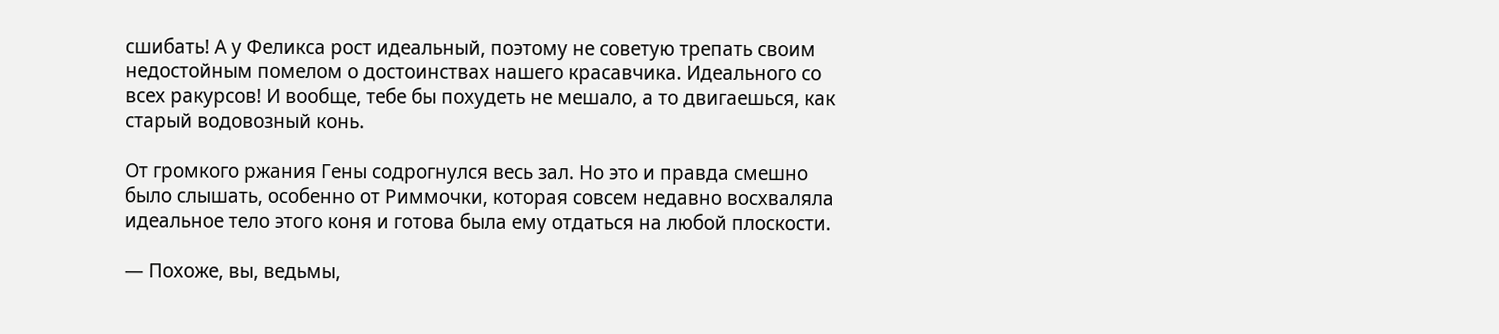сшибать! А у Феликса рост идеальный, поэтому не советую трепать своим недостойным помелом о достоинствах нашего красавчика. Идеального со всех ракурсов! И вообще, тебе бы похудеть не мешало, а то двигаешься, как старый водовозный конь.

От громкого ржания Гены содрогнулся весь зал. Но это и правда смешно было слышать, особенно от Риммочки, которая совсем недавно восхваляла идеальное тело этого коня и готова была ему отдаться на любой плоскости.

— Похоже, вы, ведьмы,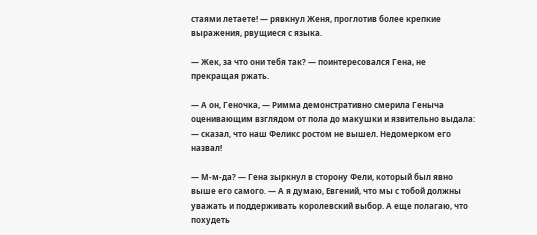стаями летаете! — рявкнул Женя, проглотив более крепкие выражения, рвущиеся с языка.

— Жек, за что они тебя так? — поинтересовался Гена, не прекращая ржать.

— А он, Геночка, — Римма демонстративно смерила Геныча оценивающим взглядом от пола до макушки и язвительно выдала: — сказал, что наш Феликс ростом не вышел. Недомерком его назвал!

— М-м-да? — Гена зыркнул в сторону Фели, который был явно выше его самого. — А я думаю, Евгений, что мы с тобой должны уважать и поддерживать королевский выбор. А еще полагаю, что похудеть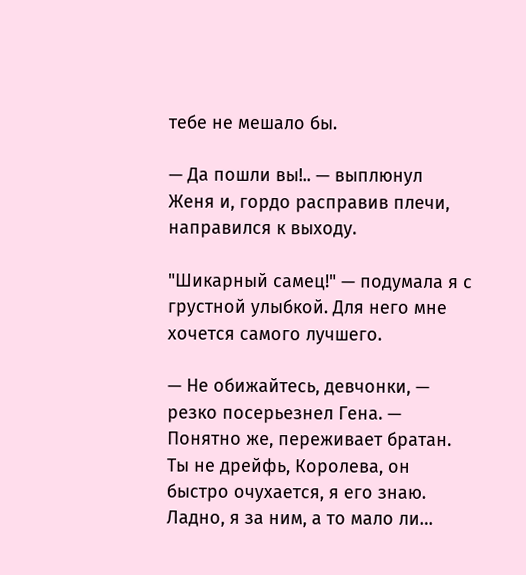тебе не мешало бы.

— Да пошли вы!.. — выплюнул Женя и, гордо расправив плечи, направился к выходу.

"Шикарный самец!" — подумала я с грустной улыбкой. Для него мне хочется самого лучшего.

— Не обижайтесь, девчонки, — резко посерьезнел Гена. — Понятно же, переживает братан. Ты не дрейфь, Королева, он быстро очухается, я его знаю. Ладно, я за ним, а то мало ли…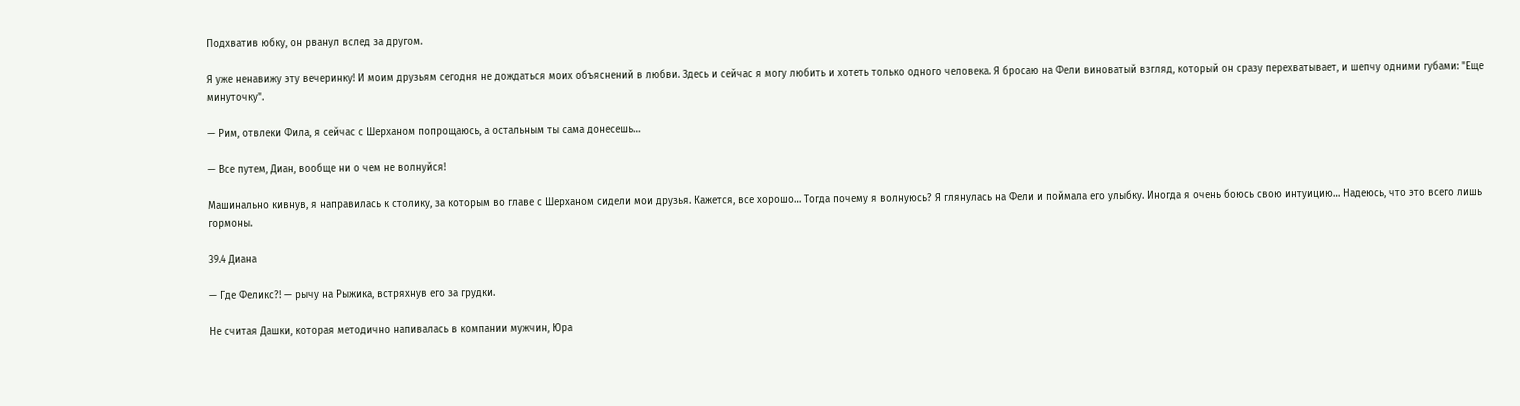Подхватив юбку, он рванул вслед за другом.

Я уже ненавижу эту вечеринку! И моим друзьям сегодня не дождаться моих объяснений в любви. Здесь и сейчас я могу любить и хотеть только одного человека. Я бросаю на Фели виноватый взгляд, который он сразу перехватывает, и шепчу одними губами: "Еще минуточку".

— Рим, отвлеки Фила, я сейчас с Шерханом попрощаюсь, а остальным ты сама донесешь…

— Все путем, Диан, вообще ни о чем не волнуйся!

Машинально кивнув, я направилась к столику, за которым во главе с Шерханом сидели мои друзья. Кажется, все хорошо… Тогда почему я волнуюсь? Я глянулась на Фели и поймала его улыбку. Иногда я очень боюсь свою интуицию… Надеюсь, что это всего лишь гормоны.

39.4 Диана

— Где Феликс?! — рычу на Рыжика, встряхнув его за грудки.

Не считая Дашки, которая методично напивалась в компании мужчин, Юра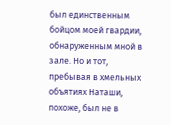был единственным бойцом моей гвардии, обнаруженным мной в зале. Но и тот, пребывая в хмельных объятиях Наташи, похоже, был не в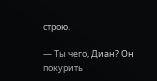строю.

— Ты чего, Диан? Он покурить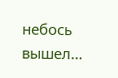небось вышел…